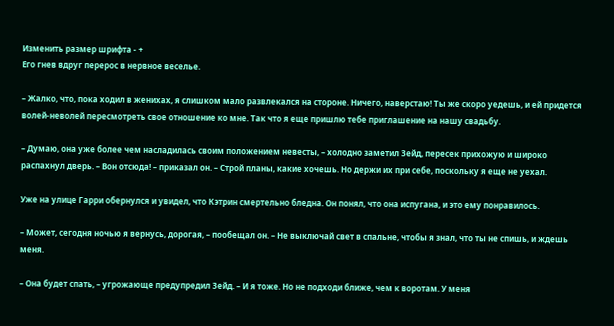Изменить размер шрифта - +
Его гнев вдруг перерос в нервное веселье.

– Жалко, что, пока ходил в женихах, я слишком мало развлекался на стороне. Ничего, наверстаю! Ты же скоро уедешь, и ей придется волей-неволей пересмотреть свое отношение ко мне. Так что я еще пришлю тебе приглашение на нашу свадьбу.

– Думаю, она уже более чем насладилась своим положением невесты, – холодно заметил Зейд, пересек прихожую и широко распахнул дверь. – Вон отсюда! – приказал он. – Строй планы, какие хочешь. Но держи их при себе, поскольку я еще не уехал.

Уже на улице Гарри обернулся и увидел, что Кэтрин смертельно бледна. Он понял, что она испугана, и это ему понравилось.

– Может, сегодня ночью я вернусь, дорогая, – пообещал он. – Не выключай свет в спальне, чтобы я знал, что ты не спишь, и ждешь меня.

– Она будет спать, – угрожающе предупредил Зейд. – И я тоже. Но не подходи ближе, чем к воротам. У меня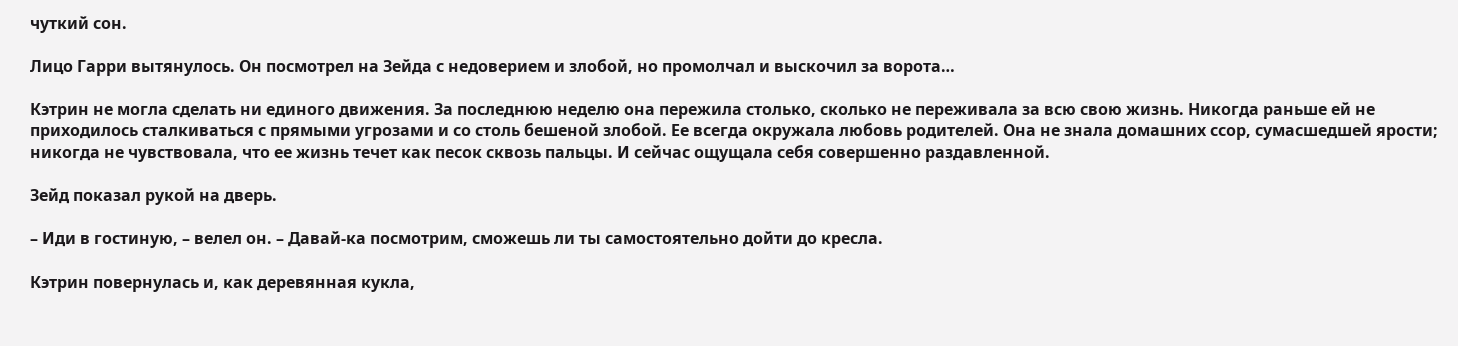чуткий сон.

Лицо Гарри вытянулось. Он посмотрел на Зейда с недоверием и злобой, но промолчал и выскочил за ворота…

Кэтрин не могла сделать ни единого движения. За последнюю неделю она пережила столько, сколько не переживала за всю свою жизнь. Никогда раньше ей не приходилось сталкиваться с прямыми угрозами и со столь бешеной злобой. Ее всегда окружала любовь родителей. Она не знала домашних ссор, сумасшедшей ярости; никогда не чувствовала, что ее жизнь течет как песок сквозь пальцы. И сейчас ощущала себя совершенно раздавленной.

Зейд показал рукой на дверь.

– Иди в гостиную, – велел он. – Давай-ка посмотрим, сможешь ли ты самостоятельно дойти до кресла.

Кэтрин повернулась и, как деревянная кукла,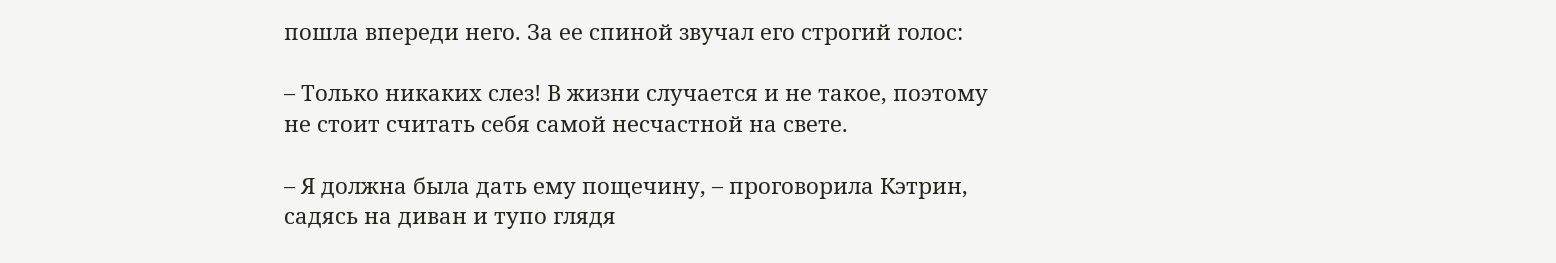пошла впереди него. За ее спиной звучал его строгий голос:

– Только никаких слез! В жизни случается и не такое, поэтому не стоит считать себя самой несчастной на свете.

– Я должна была дать ему пощечину, – проговорила Кэтрин, садясь на диван и тупо глядя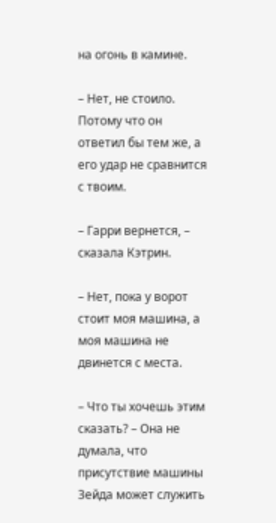на огонь в камине.

– Нет, не стоило. Потому что он ответил бы тем же, а его удар не сравнится с твоим.

– Гарри вернется, – сказала Кэтрин.

– Нет, пока у ворот стоит моя машина, а моя машина не двинется с места.

– Что ты хочешь этим сказать? – Она не думала, что присутствие машины Зейда может служить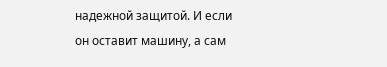надежной защитой. И если он оставит машину, а сам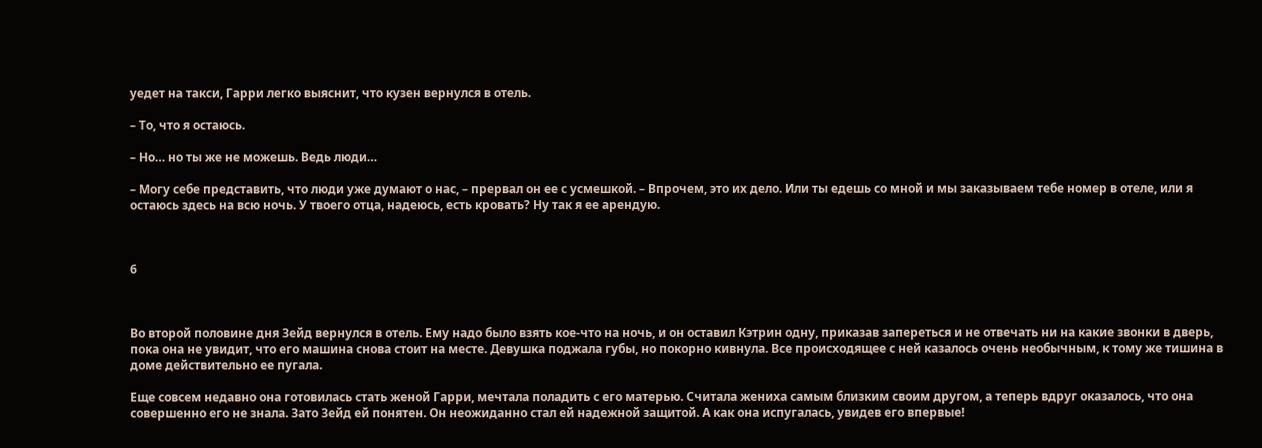уедет на такси, Гарри легко выяснит, что кузен вернулся в отель.

– То, что я остаюсь.

– Но… но ты же не можешь. Ведь люди…

– Могу себе представить, что люди уже думают о нас, – прервал он ее с усмешкой. – Впрочем, это их дело. Или ты едешь со мной и мы заказываем тебе номер в отеле, или я остаюсь здесь на всю ночь. У твоего отца, надеюсь, есть кровать? Ну так я ее арендую.



6



Во второй половине дня Зейд вернулся в отель. Ему надо было взять кое-что на ночь, и он оставил Кэтрин одну, приказав запереться и не отвечать ни на какие звонки в дверь, пока она не увидит, что его машина снова стоит на месте. Девушка поджала губы, но покорно кивнула. Все происходящее с ней казалось очень необычным, к тому же тишина в доме действительно ее пугала.

Еще совсем недавно она готовилась стать женой Гарри, мечтала поладить с его матерью. Считала жениха самым близким своим другом, а теперь вдруг оказалось, что она совершенно его не знала. Зато Зейд ей понятен. Он неожиданно стал ей надежной защитой. А как она испугалась, увидев его впервые!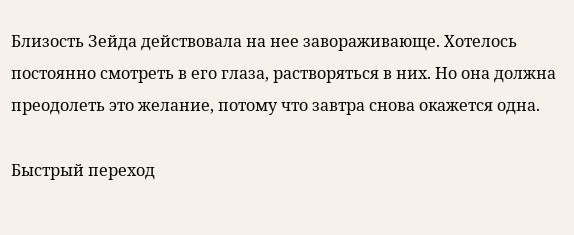Близость Зейда действовала на нее завораживающе. Хотелось постоянно смотреть в его глаза, растворяться в них. Но она должна преодолеть это желание, потому что завтра снова окажется одна.

Быстрый переход